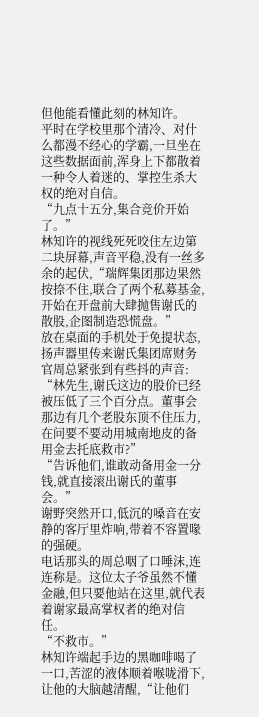但他能看懂此刻的林知许。
平时在学校里那个清冷、对什么都漫不经心的学霸,一旦坐在这些数据面前,浑身上下都散着一种令人着迷的、掌控生杀大权的绝对自信。
“九点十五分,集合竞价开始了。”
林知许的视线死死咬住左边第二块屏幕,声音平稳,没有一丝多余的起伏,“瑞辉集团那边果然按捺不住,联合了两个私募基金,开始在开盘前大肆抛售谢氏的散股,企图制造恐慌盘。”
放在桌面的手机处于免提状态,扬声器里传来谢氏集团席财务官周总紧张到有些抖的声音:
“林先生,谢氏这边的股价已经被压低了三个百分点。董事会那边有几个老股东顶不住压力,在问要不要动用城南地皮的备用金去托底救市?”
“告诉他们,谁敢动备用金一分钱,就直接滚出谢氏的董事会。”
谢野突然开口,低沉的嗓音在安静的客厅里炸响,带着不容置喙的强硬。
电话那头的周总咽了口唾沫,连连称是。这位太子爷虽然不懂金融,但只要他站在这里,就代表着谢家最高掌权者的绝对信任。
“不救市。”
林知许端起手边的黑咖啡喝了一口,苦涩的液体顺着喉咙滑下,让他的大脑越清醒,“让他们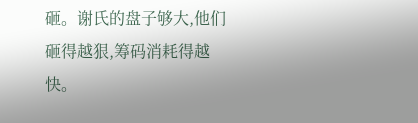砸。谢氏的盘子够大,他们砸得越狠,筹码消耗得越快。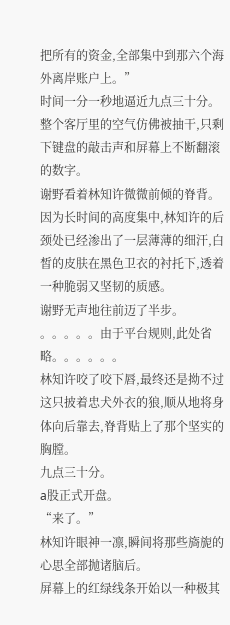把所有的资金,全部集中到那六个海外离岸账户上。”
时间一分一秒地逼近九点三十分。
整个客厅里的空气仿佛被抽干,只剩下键盘的敲击声和屏幕上不断翻滚的数字。
谢野看着林知许微微前倾的脊背。因为长时间的高度集中,林知许的后颈处已经渗出了一层薄薄的细汗,白皙的皮肤在黑色卫衣的衬托下,透着一种脆弱又坚韧的质感。
谢野无声地往前迈了半步。
。。。。。由于平台规则,此处省略。。。。。。
林知许咬了咬下唇,最终还是拗不过这只披着忠犬外衣的狼,顺从地将身体向后靠去,脊背贴上了那个坚实的胸膛。
九点三十分。
a股正式开盘。
“来了。”
林知许眼神一凛,瞬间将那些旖旎的心思全部抛诸脑后。
屏幕上的红绿线条开始以一种极其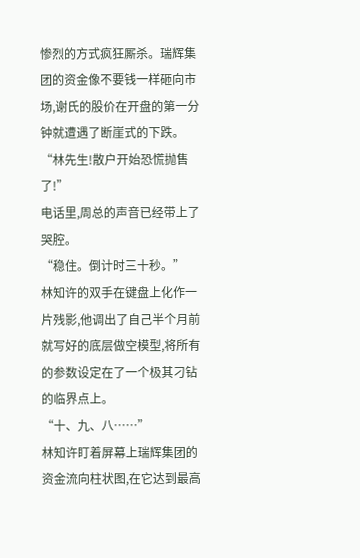惨烈的方式疯狂厮杀。瑞辉集团的资金像不要钱一样砸向市场,谢氏的股价在开盘的第一分钟就遭遇了断崖式的下跌。
“林先生!散户开始恐慌抛售了!”
电话里,周总的声音已经带上了哭腔。
“稳住。倒计时三十秒。”
林知许的双手在键盘上化作一片残影,他调出了自己半个月前就写好的底层做空模型,将所有的参数设定在了一个极其刁钻的临界点上。
“十、九、八……”
林知许盯着屏幕上瑞辉集团的资金流向柱状图,在它达到最高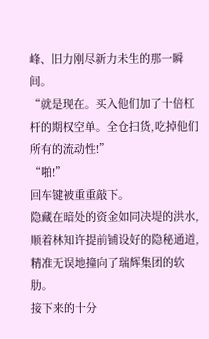峰、旧力刚尽新力未生的那一瞬间。
“就是现在。买入他们加了十倍杠杆的期权空单。全仓扫货,吃掉他们所有的流动性!”
“啪!”
回车键被重重敲下。
隐藏在暗处的资金如同决堤的洪水,顺着林知许提前铺设好的隐秘通道,精准无误地撞向了瑞辉集团的软肋。
接下来的十分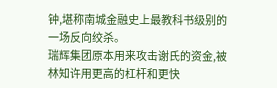钟,堪称南城金融史上最教科书级别的一场反向绞杀。
瑞辉集团原本用来攻击谢氏的资金,被林知许用更高的杠杆和更快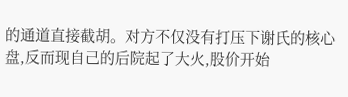的通道直接截胡。对方不仅没有打压下谢氏的核心盘,反而现自己的后院起了大火,股价开始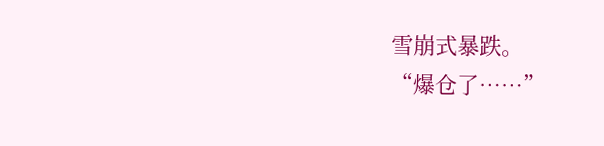雪崩式暴跌。
“爆仓了……”